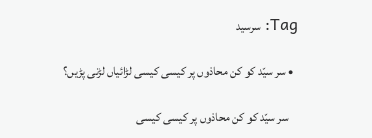Tag: سرسید

  • سر سیّد کو کن محاذوں پر کیسی کیسی لڑائیاں لڑنی پڑیں؟

    سر سیّد کو کن محاذوں پر کیسی کیسی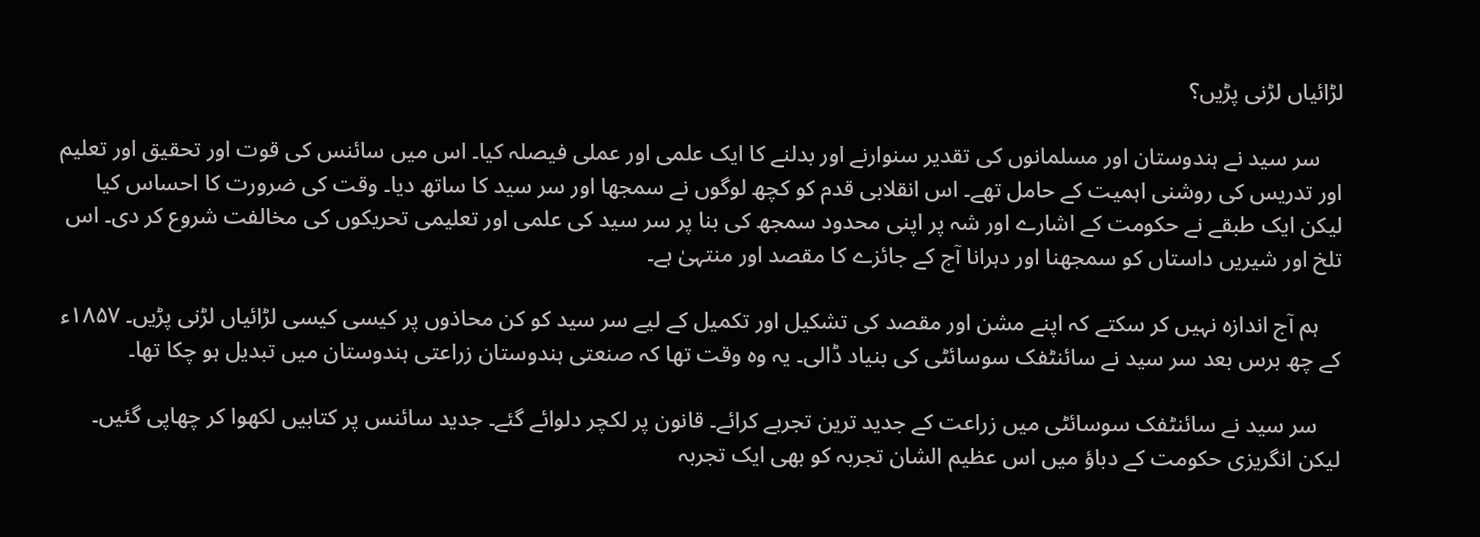لڑائیاں لڑنی پڑیں؟

    سر سید نے ہندوستان اور مسلمانوں کی تقدیر سنوارنے اور بدلنے کا ایک علمی اور عملی فیصلہ کیا۔ اس میں سائنس کی قوت اور تحقیق اور تعلیم اور تدریس کی روشنی اہمیت کے حامل تھے۔ اس انقلابی قدم کو کچھ لوگوں نے سمجھا اور سر سید کا ساتھ دیا۔ وقت کی ضرورت کا احساس کیا لیکن ایک طبقے نے حکومت کے اشارے اور شہ پر اپنی محدود سمجھ کی بنا پر سر سید کی علمی اور تعلیمی تحریکوں کی مخالفت شروع کر دی۔ اس تلخ اور شیریں داستاں کو سمجھنا اور دہرانا آج کے جائزے کا مقصد اور منتہیٰ ہے۔

    ہم آج اندازہ نہیں کر سکتے کہ اپنے مشن اور مقصد کی تشکیل اور تکمیل کے لیے سر سید کو کن محاذوں پر کیسی کیسی لڑائیاں لڑنی پڑیں۔ ۱۸۵۷ء کے چھ برس بعد سر سید نے سائنٹفک سوسائٹی کی بنیاد ڈالی۔ یہ وہ وقت تھا کہ صنعتی ہندوستان زراعتی ہندوستان میں تبدیل ہو چکا تھا۔

    سر سید نے سائنٹفک سوسائٹی میں زراعت کے جدید ترین تجربے کرائے۔ قانون پر لکچر دلوائے گئے۔ جدید سائنس پر کتابیں لکھوا کر چھاپی گئیں۔ لیکن انگریزی حکومت کے دباؤ میں اس عظیم الشان تجربہ کو بھی ایک تجربہ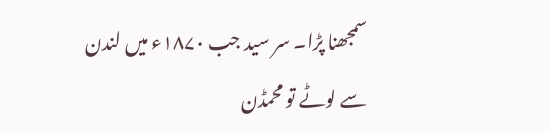سمجھنا پڑا۔ سر سید جب ۱۸۷۰ء میں لندن سے لوٹے تو محمڈن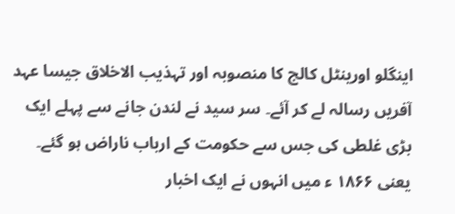اینگلو اورینٹل کالج کا منصوبہ اور تہذیب الاخلاق جیسا عہد آفریں رسالہ لے کر آئے۔ سر سید نے لندن جانے سے پہلے ایک بڑی غلطی کی جس سے حکومت کے ارباب ناراض ہو گئے۔ یعنی ۱۸۶۶ ء میں انہوں نے ایک اخبار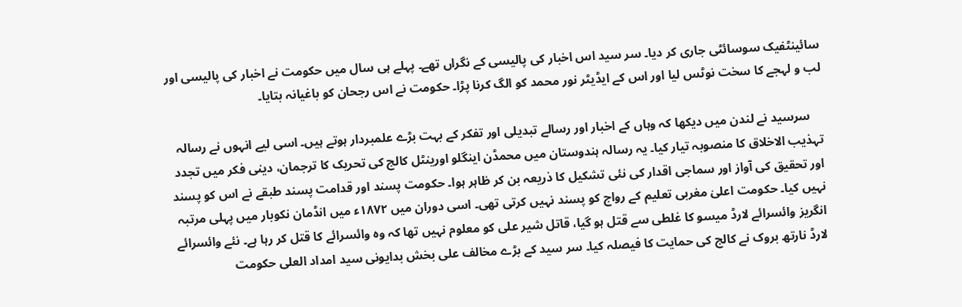سائینٹفیک سوسائٹی جاری کر دیا۔ سر سید اس اخبار کی پالیسی کے نگراں تھے۔ پہلے ہی سال میں حکومت نے اخبار کی پالیسی اور لب و لہجے کا سخت نوٹس لیا اور اس کے ایڈیٹر نور محمد کو الگ کرنا پڑا۔ حکومت نے اس رجحان کو باغیانہ بتایا۔

    سرسید نے لندن میں دیکھا کہ وہاں کے اخبار اور رسالے تبدیلی اور تفکر کے بہت بڑے علمبردار ہوتے ہیں۔ اسی لیے انہوں نے رسالہ تہذیب الاخلاق کا منصوبہ تیار کیا۔ یہ رسالہ ہندوستان میں محمڈن اینگلو اورینٹل کالج کی تحریک کا ترجمان، دینی فکر میں تجدد اور تحقیق کی آواز اور سماجی اقدار کی نئی تشکیل کا ذریعہ بن کر ظاہر ہوا۔ حکومت پسند اور قدامت پسند طبقے نے اس کو پسند نہیں کیا۔ حکومت اعلیٰ مغربی تعلیم کے رواج کو پسند نہیں کرتی تھی۔ اسی دوران میں ۱۸۷۲ء میں انڈمان نکوبار میں پہلی مرتبہ انگریز وائسرائے لارڈ میسو کا غلطی سے قتل ہو گیا، قاتل شیر علی کو معلوم نہیں تھا کہ وہ وائسرائے کا قتل کر رہا ہے۔ نئے وائسرائے لارڈ نارتھ بروک نے کالج کی حمایت کا فیصلہ کیا۔ سر سید کے بڑے مخالف علی بخش بدایونی سید امداد العلی حکومت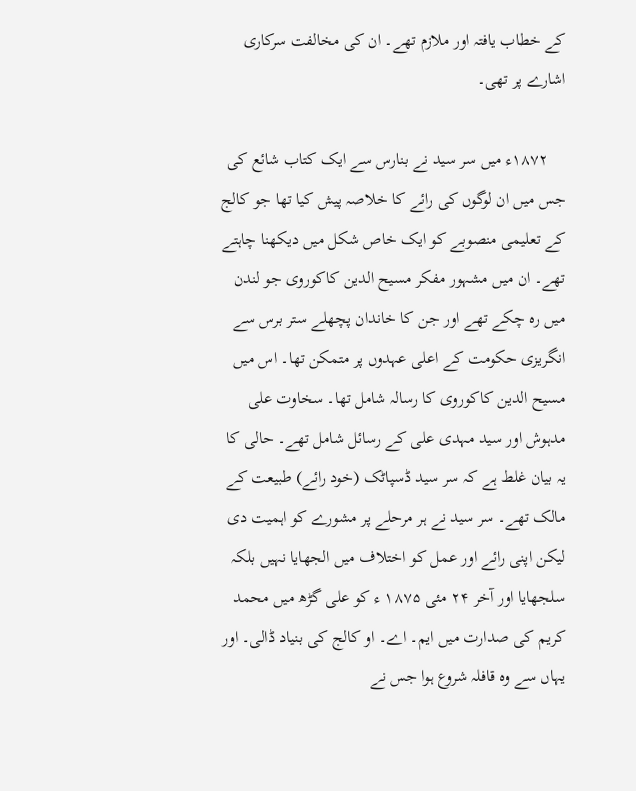کے خطاب یافتہ اور ملازم تھے۔ ان کی مخالفت سرکاری اشارے پر تھی۔

    ۱۸۷۲ء میں سر سید نے بنارس سے ایک کتاب شائع کی جس میں ان لوگوں کی رائے کا خلاصہ پیش کیا تھا جو کالج کے تعلیمی منصوبے کو ایک خاص شکل میں دیکھنا چاہتے تھے۔ ان میں مشہور مفکر مسیح الدین کاکوروی جو لندن میں رہ چکے تھے اور جن کا خاندان پچھلے ستر برس سے انگریزی حکومت کے اعلی عہدوں پر متمکن تھا۔ اس میں مسیح الدین کاکوروی کا رسالہ شامل تھا۔ سخاوت علی مدہوش اور سید مہدی علی کے رسائل شامل تھے۔ حالی کا یہ بیان غلط ہے کہ سر سید ڈسپاٹک (خود رائے) طبیعت کے مالک تھے۔ سر سید نے ہر مرحلے پر مشورے کو اہمیت دی لیکن اپنی رائے اور عمل کو اختلاف میں الجھایا نہیں بلکہ سلجھایا اور آخر ۲۴ مئی ۱۸۷۵ ء کو علی گڑھ میں محمد کریم کی صدارت میں ایم۔ اے۔ او کالج کی بنیاد ڈالی۔ اور یہاں سے وہ قافلہ شروع ہوا جس نے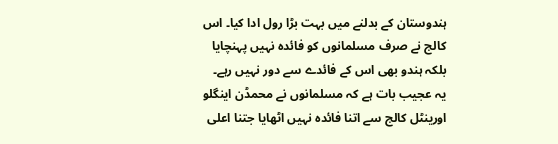ہندوستان کے بدلنے میں بہت بڑا رول ادا کیا۔ اس کالج نے صرف مسلمانوں کو فائدہ نہیں پہنچایا بلکہ ہندو بھی اس کے فائدے سے دور نہیں رہے۔ یہ عجیب بات ہے کہ مسلمانوں نے محمڈن اینگلو اورینٹل کالج سے اتنا فائدہ نہیں اٹھایا جتنا اعلی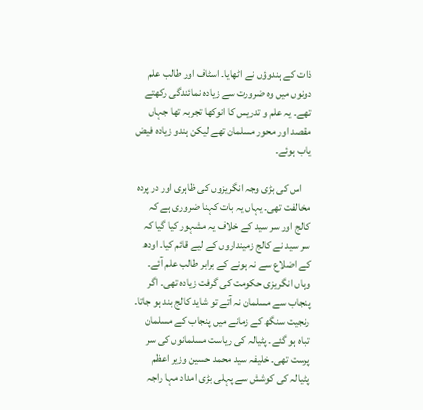ذات کے ہندوؤں نے اٹھایا۔ اسٹاف اور طالب علم دونوں میں وہ ضرورت سے زیادہ نمائندگی رکھتے تھے۔ یہ علم و تدریس کا انوکھا تجربہ تھا جہاں مقصد اور محور مسلمان تھے لیکن ہندو زیادہ فیض یاب ہوئے۔

    اس کی بڑی وجہ انگریزوں کی ظاہری اور در پردہ مخالفت تھی۔ یہاں یہ بات کہنا ضروری ہے کہ کالج اور سر سید کے خلاف یہ مشہور کیا گیا کہ سر سید نے کالج زمینداروں کے لیے قائم کیا۔ اودھ کے اضلاع سے نہ ہونے کے برابر طالب علم آئے۔ وہاں انگریزی حکومت کی گرفت زیادہ تھی۔ اگر پنجاب سے مسلمان نہ آتے تو شاید کالج بند ہو جاتا۔ رنجیت سنگھ کے زمانے میں پنجاب کے مسلمان تباہ ہو گئے۔ پٹیالہ کی ریاست مسلمانوں کی سر پرست تھی۔ خلیفہ سید محمد حسین وزیر اعظم پٹیالہ کی کوشش سے پہلی بڑی امداد مہا راجہ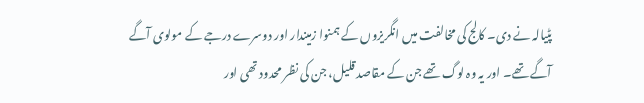پٹیالہ نے دی۔ کالج کی مخالفت میں انگریزوں کے ہمنوا زمیندار اور دوسرے درجے کے مولوی آگے آگے تھے۔ اور یہ وہ لوگ تھے جن کے مقاصد قلیل، جن کی نظر محدود تھی اور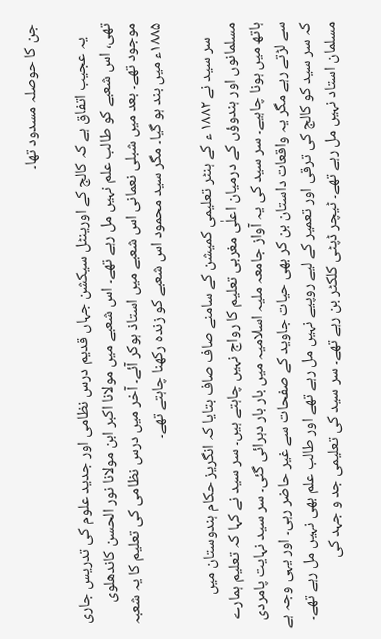جن کا حوصلہ مسدود تھا۔

    یہ عجیب اتفاق ہے کہ کالج کے اورینٹل سیکشن جہاں قدیم درس نظامی اور جدید علوم کی تدریس جاری تھی، اس شعبے کو طالب علم نہیں مل رہے تھے۔ اس شعبے میں مولانا اکبر ابن مولانا نور الحسن کاندھلوی موجود تھے۔ بعد میں شبلی نعمانی اس شعبے میں استاذ ہوکر آئے۔ آخر میں درس نظامی کی تعلیم کا یہ شعبہ ۱۸۸۵ء میں بند ہو گیا۔ مگر سید محمود اس شعبے کو زندہ رکھنا چاہتے تھے۔

    سر سید نے ۱۸۸۲ ء کے ہنٹر تعلیمی کمیشن کے سامنے صاف صاف بتایا کہ انگریز حکام ہندوستان میں مسلمانوں اور ہندوؤں کے درمیان اعلٰی مغربی تعلیم کا رواج نہیں چاہتے ہیں۔ سر سید نے کہا کہ تعلیم ہمارے ہاتھ میں ہونا چاہیے۔ سر سید کی یہ آواز جامعہ ملیہ اسلامیہ میں بار بار دہرائی گئی۔ سر سید نہایت پامردی سے لڑتے رہے مگر یہ واقعات داستان بن کر بھی حیات جاوید کے صفحات سے غیر حاضر رہی۔ اور یہی وجہ ہے کہ سر سید کو کالج کی ترقی اور تعمیر کے لیے روپیے نہیں مل رہے تھے اور طالب علم بھی نہیں مل رہے تھے۔ مسلمان استاد نہیں مل رہے تھے۔ ٹیچر ڈپٹی کلکٹر بن رہے تھے۔ سر سید کی تعلیمی جد و جہد کی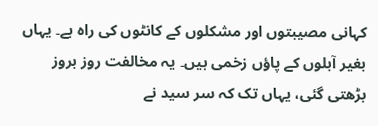کہانی مصیبتوں اور مشکلوں کے کانٹوں کی راہ ہے۔ یہاں بغیر آبلوں کے پاؤں زخمی ہیں۔ یہ مخالفت روز بروز بڑھتی گئی، یہاں تک کہ سر سید نے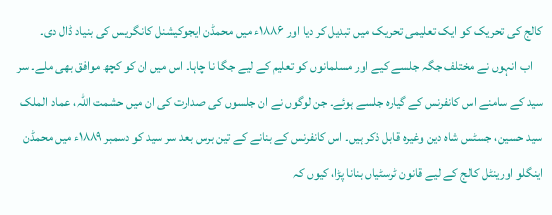کالج کی تحریک کو ایک تعلیمی تحریک میں تبدیل کر دیا اور ۱۸۸۶ء میں محمڈن ایجوکیشنل کانگریس کی بنیاد ڈال دی۔
    اب انہوں نے مختلف جگہ جلسے کیے اور مسلمانوں کو تعلیم کے لیے جگا نا چاہا۔ اس میں ان کو کچھ موافق بھی ملے۔ سر سید کے سامنے اس کانفرنس کے گیارہ جلسے ہوئے۔ جن لوگوں نے ان جلسوں کی صدارت کی ان میں حشمت اللہ، عماد الملک سید حسین، جسٹس شاہ دین وغیرہ قابل ذکر ہیں۔ اس کانفرنس کے بنانے کے تین برس بعد سر سید کو دسمبر ۱۸۸۹ء میں محمڈن اینگلو اورینٹل کالج کے لیے قانون ٹرسٹیاں بنانا پڑا، کیوں کہ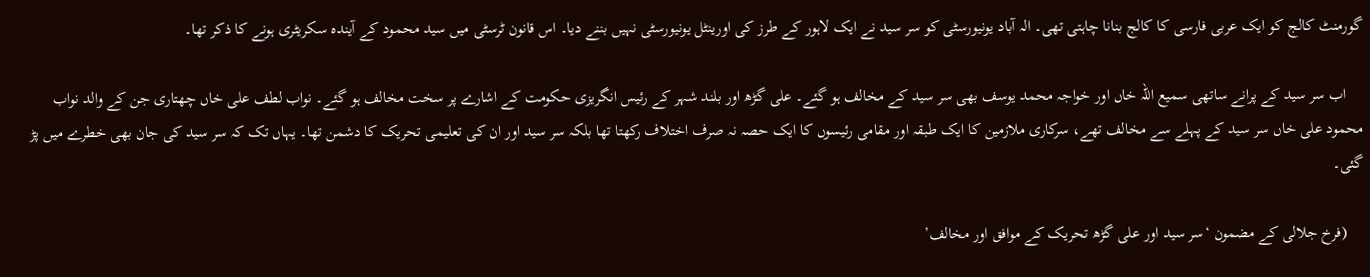گورمنٹ کالج کو ایک عربی فارسی کا کالج بنانا چاہتی تھی۔ الہ آباد یونیورسٹی کو سر سید نے ایک لاہور کے طرز کی اورینٹل یونیورسٹی نہیں بننے دیا۔ اس قانون ٹرسٹی میں سید محمود کے آیندہ سکریٹری ہونے کا ذکر تھا۔

    اب سر سید کے پرانے ساتھی سمیع اللہ خاں اور خواجہ محمد یوسف بھی سر سید کے مخالف ہو گئے۔ علی گڑھ اور بلند شہر کے رئیس انگریزی حکومت کے اشارے پر سخت مخالف ہو گئے۔ نواب لطف علی خاں چھتاری جن کے والد نواب محمود علی خاں سر سید کے پہلے سے مخالف تھے، سرکاری ملازمین کا ایک طبقہ اور مقامی رئیسوں کا ایک حصہ نہ صرف اختلاف رکھتا تھا بلکہ سر سید اور ان کی تعلیمی تحریک کا دشمن تھا۔ یہاں تک کہ سر سید کی جان بھی خطرے میں پڑ گئی۔

    (فرخ جلالی کے مضمون ‘سر سید اور علی گڑھ تحریک کے موافق اور مخالف’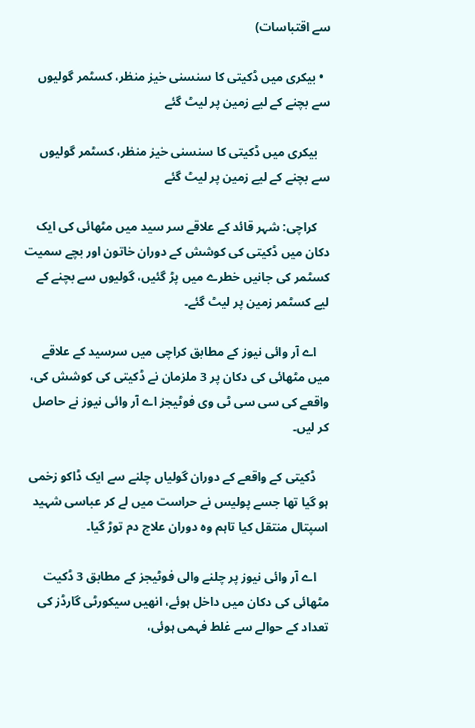سے اقتباسات)

  • بیکری میں ڈکیتی کا سنسنی خیز منظر، کسٹمر گولیوں سے بچنے کے لیے زمین پر لیٹ گئے

    بیکری میں ڈکیتی کا سنسنی خیز منظر، کسٹمر گولیوں سے بچنے کے لیے زمین پر لیٹ گئے

    کراچی: شہر قائد کے علاقے سر سید میں مٹھائی کی ایک دکان میں ڈکیتی کی کوشش کے دوران خاتون اور بچے سمیت کسٹمر کی جانیں خطرے میں پڑ گئیں، گولیوں سے بچنے کے لیے کسٹمر زمین پر لیٹ گئے۔

    اے آر وائی نیوز کے مطابق کراچی میں سرسید کے علاقے میں مٹھائی کی دکان پر 3 ملزمان نے ڈکیتی کی کوشش کی، واقعے کی سی سی ٹی وی فوٹیجز اے آر وائی نیوز نے حاصل کر لیں۔

    ڈکیتی کے واقعے کے دوران گولیاں چلنے سے ایک ڈاکو زخمی ہو گیا تھا جسے پولیس نے حراست میں لے کر عباسی شہید اسپتال منتقل کیا تاہم وہ دوران علاج دم توڑ گیا۔

    اے آر وائی نیوز پر چلنے والی فوٹیجز کے مطابق 3 ڈکیت مٹھائی کی دکان میں داخل ہوئے، انھیں سیکورٹی گارڈز کی تعداد کے حوالے سے غلط فہمی ہوئی،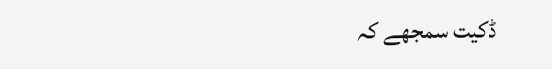ڈکیت سمجھے کہ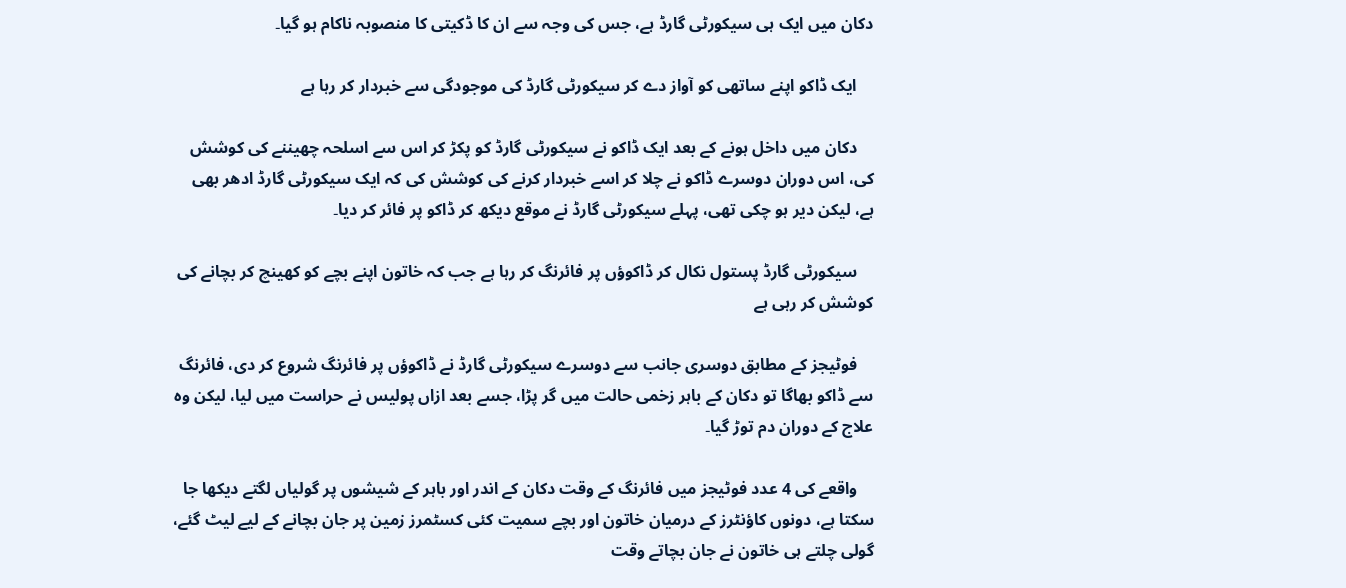دکان میں ایک ہی سیکورٹی گارڈ ہے، جس کی وجہ سے ان کا ڈکیتی کا منصوبہ ناکام ہو گیا۔

    ایک ڈاکو اپنے ساتھی کو آواز دے کر سیکورٹی گارڈ کی موجودگی سے خبردار کر رہا ہے

    دکان میں داخل ہونے کے بعد ایک ڈاکو نے سیکورٹی گارڈ کو پکڑ کر اس سے اسلحہ چھیننے کی کوشش کی، اس دوران دوسرے ڈاکو نے چلا کر اسے خبردار کرنے کی کوشش کی کہ ایک سیکورٹی گارڈ ادھر بھی ہے، لیکن دیر ہو چکی تھی، پہلے سیکورٹی گارڈ نے موقع دیکھ کر ڈاکو پر فائر کر دیا۔

    سیکورٹی گارڈ پستول نکال کر ڈاکوؤں پر فائرنگ کر رہا ہے جب کہ خاتون اپنے بچے کو کھینچ کر بچانے کی کوشش کر رہی ہے

    فوٹیجز کے مطابق دوسری جانب سے دوسرے سیکورٹی گارڈ نے ڈاکوؤں پر فائرنگ شروع کر دی، فائرنگ سے ڈاکو بھاگا تو دکان کے باہر زخمی حالت میں گر پڑا، جسے بعد ازاں پولیس نے حراست میں لیا، لیکن وہ علاج کے دوران دم توڑ گیا۔

    واقعے کی 4 عدد فوٹیجز میں فائرنگ کے وقت دکان کے اندر اور باہر کے شیشوں پر گولیاں لگتے دیکھا جا سکتا ہے، دونوں کاؤنٹرز کے درمیان خاتون اور بچے سمیت کئی کسٹمرز زمین پر جان بچانے کے لیے لیٹ گئے، گولی چلتے ہی خاتون نے جان بچاتے وقت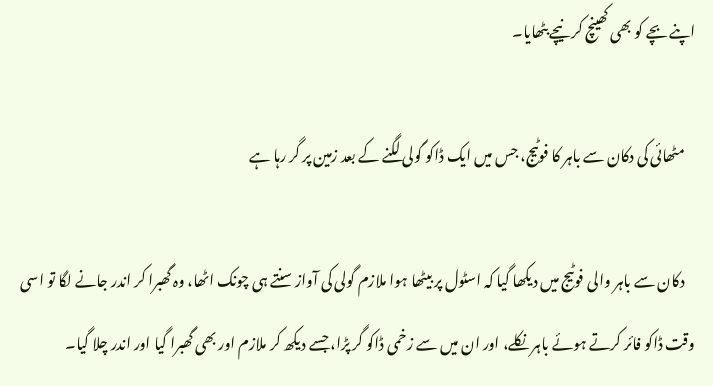اپنے بچے کو بھی کھینچ کر نیچے بٹھایا۔

    مٹھائی کی دکان سے باہر کا فوٹیج، جس میں ایک ڈاکو گولی لگنے کے بعد زمین پر گر رہا ہے

    دکان سے باہر والی فوٹیج میں دیکھا گیا کہ اسٹول پر بیٹھا ہوا ملازم گولی کی آواز سنتے ہی چونک اٹھا، وہ گھبرا کر اندر جانے لگا تو اسی وقت ڈاکو فائر کرتے ہوئے باہر نکلے، اور ان میں سے زخمی ڈاکو گر پڑا، جسے دیکھ کر ملازم اور بھی گھبرا گیا اور اندر چلا گیا۔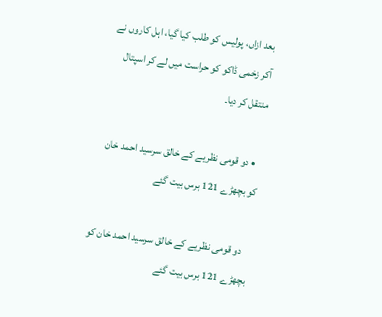بعد ازاں، پولیس کو طلب کیا گیا، اہل کاروں نے آکر زخمی ڈاکو کو حراست میں لے کر اسپتال منتقل کر دیا۔

  • دو قومی نظریے کے خالق سرسید احمد خان کو بچھڑے 121 برس بیت گئے

    دو قومی نظریے کے خالق سرسید احمد خان کو بچھڑے 121 برس بیت گئے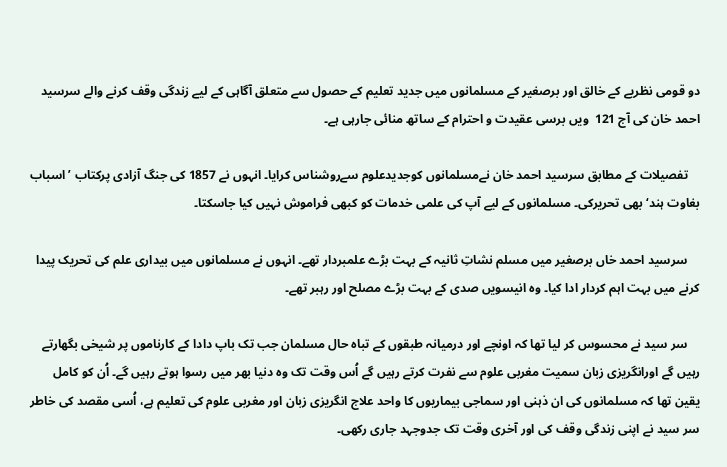دو قومی نظریے کے خالق اور برصغیر کے مسلمانوں میں جدید تعلیم کے حصول سے متعلق آگاہی کے لیے زندگی وقف کرنے والے سرسید احمد خان کی آج 121  ویں برسی عقیدت و احترام کے ساتھ منائی جارہی ہے۔

    تفصیلات کے مطابق سرسید احمد خان نےمسلمانوں کوجدیدعلوم سےروشناس کرایا۔ انہوں نے 1857 کی جنگ آزادی پرکتاب ’اسباب بغاوت ہند‘بھی تحریرکی۔ مسلمانوں کے لیے آپ کی علمی خدمات کو کبھی فراموش نہیں کیا جاسکتا۔

    سرسید احمد خاں برصغیر میں مسلم نشاتِ ثانیہ کے بہت بڑے علمبردار تھے۔ انہوں نے مسلمانوں میں بیداری علم کی تحریک پیدا کرنے میں بہت اہم کردار ادا کیا۔ وہ انیسویں صدی کے بہت بڑے مصلح اور رہبر تھے۔

    سر سید نے محسوس کر لیا تھا کہ اونچے اور درمیانہ طبقوں کے تباہ حال مسلمان جب تک باپ دادا کے کارناموں پر شیخی بگھارتے رہیں گے اورانگریزی زبان سمیت مغربی علوم سے نفرت کرتے رہیں گے اُس وقت تک وہ دنیا بھر میں رسوا ہوتے رہیں گے۔ اُن کو کامل یقین تھا کہ مسلمانوں کی ان ذہنی اور سماجی بیماریوں کا واحد علاج انگریزی زبان اور مغربی علوم کی تعلیم ہے، اُسی مقصد کی خاطر سر سید نے اپنی زندگی وقف کی اور آخری وقت تک جدوجہد جاری رکھی۔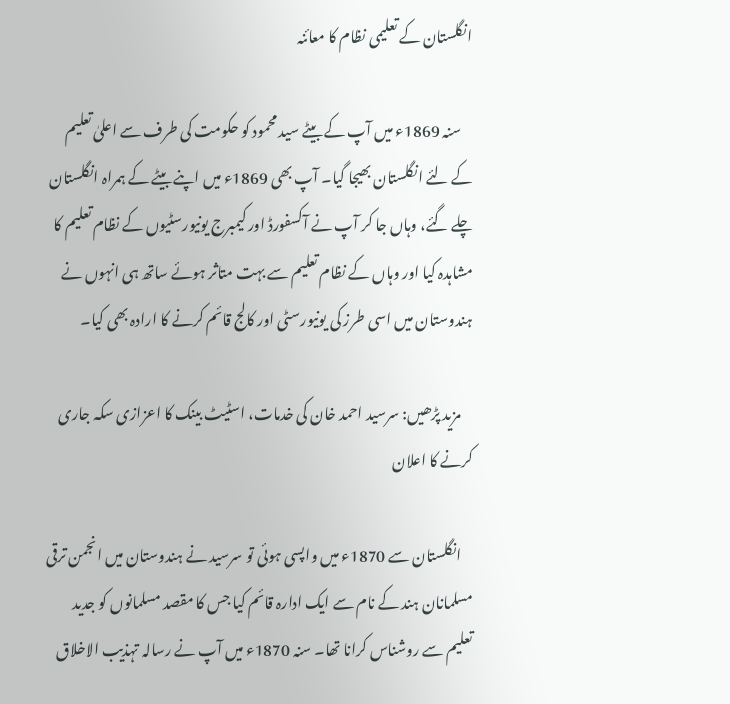انگلستان کے تعلیمی نظام کا معائنہ

    سنہ 1869ء میں آپ کے بیٹے سید محمود کو حکومت کی طرف سے اعلیٰ تعلیم کے لئے انگلستان بھیجا گیا۔ آپ بھی 1869ء میں اپنے بیٹے کے ہمراہ انگلستان چلے گئے، وہاں جا کر آپ نے آکسفورڈ اور کیمبرج یونیورسٹیوں کے نظام تعلیم کا مشاہدہ کیا اور وہاں کے نظام تعلیم سے بہت متاثر ہوئے ساتھ ہی انہوں نے  ہندوستان میں اسی طرز کی یونیورسٹی اور کالج قائم کرنے کا ارادہ بھی کیا۔

    مزید پڑھیں: سرسید احمد خان کی خدمات، اسٹیٹ بینک کا اعزازی سکہ جاری کرنے کا اعلان

    انگلستان سے 1870ء میں واپسی ہوئی تو سرسید نے ہندوستان میں انجمن ترقی مسلمانان ہند کے نام سے ایک ادارہ قائم کیا جس کا مقصد مسلمانوں کو جدید تعلیم سے روشناس کرانا تھا۔ سنہ 1870ء میں آپ نے رسالہ تہذیب الاخلاق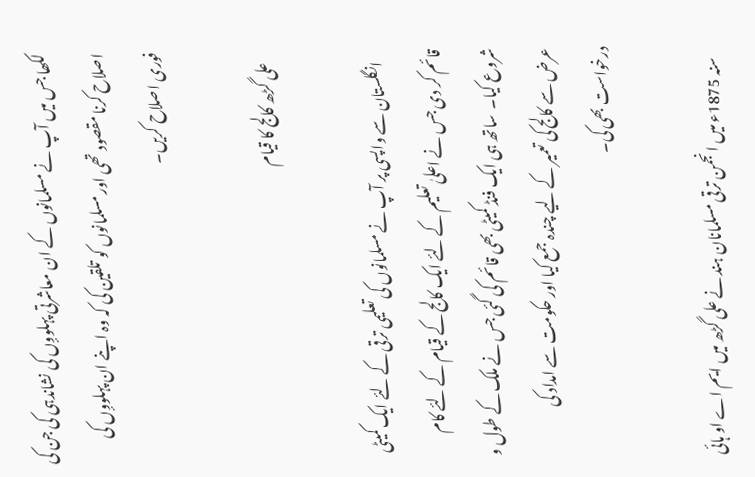لکھا جس میں آپ نے مسلمانوں کے ان معاشرتی پہلووٕں کی نشاندہی کی جن کی اصلاح کرنا مقصود تھی اور مسلمانوں کو تلقین کی کہ وہ اپنے ان پہلووٕں کی فوری اصلاح کریں۔

    علی گڑھ کالج کا قیام

    انگلستان سے واپسی پر آپ نے مسلمانوں کی تعلیمی ترقی کے لئے ایک کمیٹی قائم کر دی جس نے اعلیٰ تعلیم کے لئے ایک کالج کے قیام کے لئے کام شروع کیا۔  ساتھ ہی ایک فنڈ کمیٹی بھی قائم کی گئی جس نے ملک کے طول و عرض سے کالج کی تعمیر کے لیے چندہ جمع کیا اور حکومت سے امداد کی درخواست بھی کی۔

    سنہ 1875ء میں انجمن ترقی مسلمانان ہند نے علی گڑھ میں ایم اے او ہائی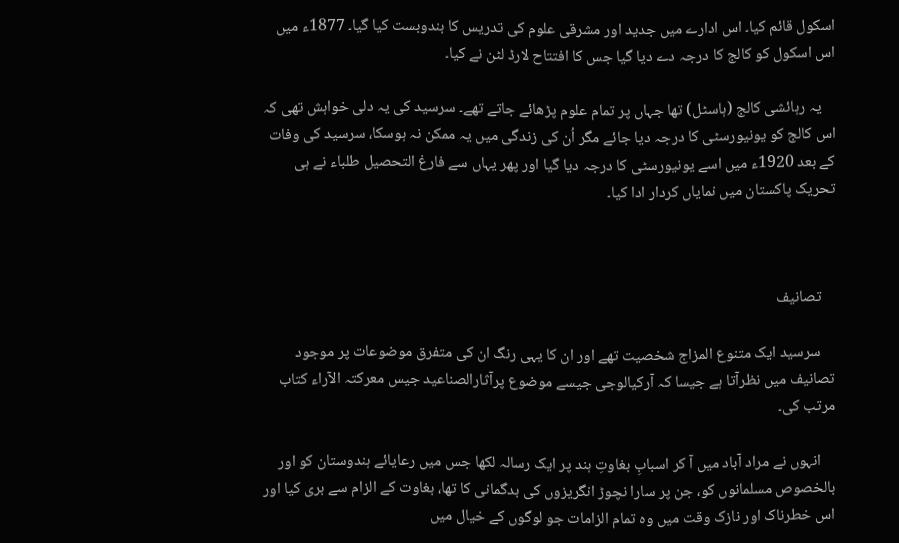اسکول قائم کیا۔ اس ادارے میں جدید اور مشرقی علوم کی تدریس کا بندوبست کیا گیا۔ 1877ء میں اس اسکول کو کالج کا درجہ دے دیا گیا جس کا افتتاح لارڈ لٹن نے کیا۔

    یہ رہائشی کالج (ہاسٹل) تھا جہاں پر تمام علوم پڑھائے جاتے تھے۔ سرسید کی یہ دلی خواہش تھی کہ اس کالج کو یونیورسٹی کا درجہ دیا جائے مگر اُن کی زندگی میں یہ ممکن نہ ہوسکا، سرسید کی وفات کے بعد 1920ء میں اسے یونیورسٹی کا درجہ دیا گیا اور پھر یہاں سے فارغ التحصیل طلباء نے ہی تحریک پاکستان میں نمایاں کردار ادا کیا۔



    تصانیف

    سرسید ایک متنوع المزاج شخصیت تھے اور ان کا یہی رنگ ان کی متفرق موضوعات پر موجود تصانیف میں نظرآتا ہے جیسا کہ آرکیالوجی جیسے موضوع پرآثارالصناعید جیس معرکتہ الآراء کتاب مرتب کی۔

    انہوں نے مراد آباد میں آ کر اسبابِ بغاوتِ ہند پر ایک رسالہ لکھا جس میں رعایائے ہندوستان کو اور بالخصوص مسلمانوں کو، جن پر سارا نچوڑ انگریزوں کی بدگمانی کا تھا، بغاوت کے الزام سے بری کیا اور اس خطرناک اور نازک وقت میں وہ تمام الزامات جو لوگوں کے خیال میں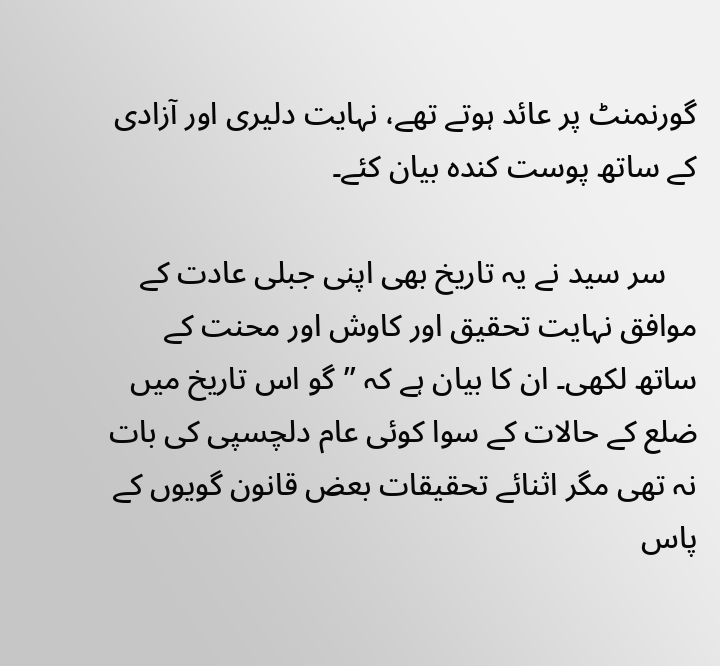گورنمنٹ پر عائد ہوتے تھے، نہایت دلیری اور آزادی کے ساتھ پوست کندہ بیان کئے۔

    سر سید نے یہ تاریخ بھی اپنی جبلی عادت کے موافق نہایت تحقیق اور کاوش اور محنت کے ساتھ لکھی۔ ان کا بیان ہے کہ ’’گو اس تاریخ میں ضلع کے حالات کے سوا کوئی عام دلچسپی کی بات نہ تھی مگر اثنائے تحقیقات بعض قانون گویوں کے پاس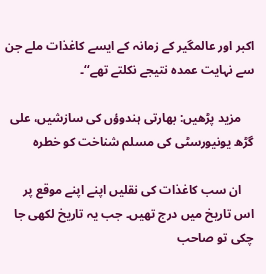اکبر اور عالمگیر کے زمانہ کے ایسے کاغذات ملے جن سے نہایت عمدہ نتیجے نکلتے تھے‘‘۔

    مزید پڑھیں: بھارتی ہندوؤں کی سازشیں، علی گڑھ یونیورسٹی کی مسلم شناخت کو خطرہ

    ان سب کاغذات کی نقلیں اپنے اپنے موقع پر اس تاریخ میں درج تھیں۔ جب یہ تاریخ لکھی جا چکی تو صاحب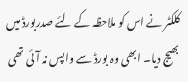کلکٹر نے اس کو ملاحظہ کے لئے صدربورڈ میں بھیج دیا۔ ابھی وہ بورڈ سے واپس نہ آئی تھی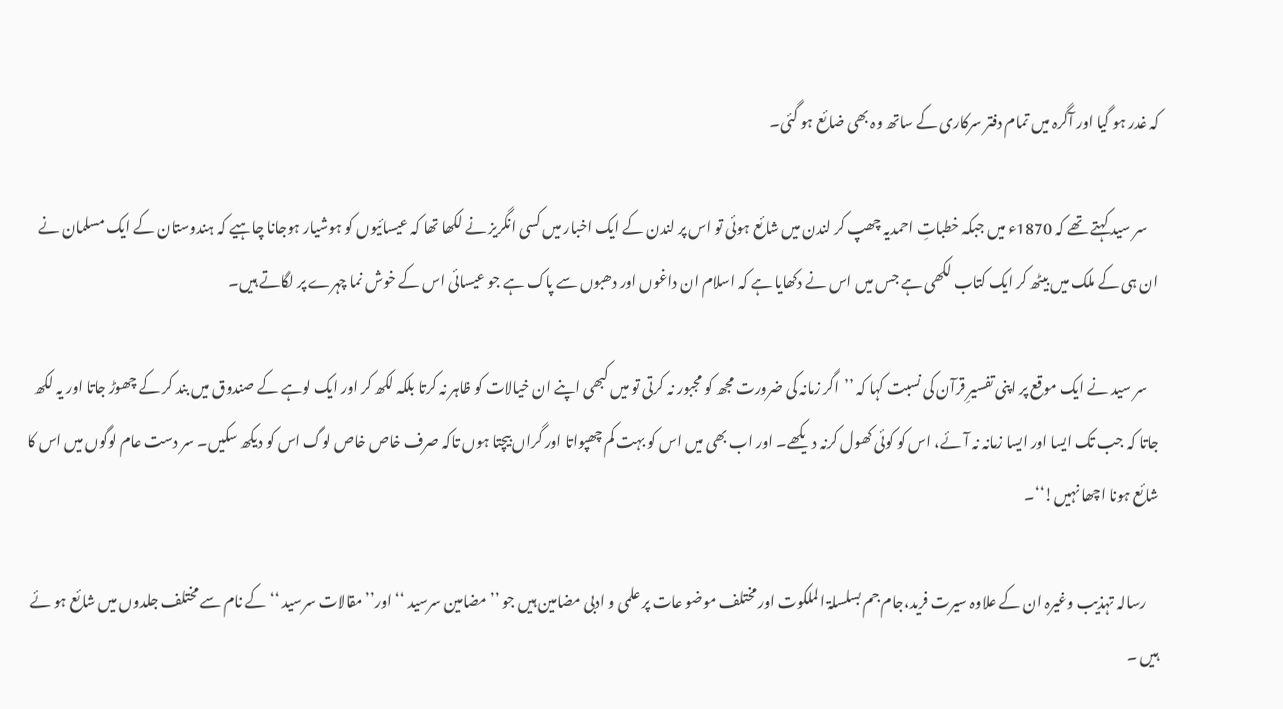کہ غدر ہو گیا اور آگرہ میں تمام دفتر سرکاری کے ساتھ وہ بھی ضائع ہو گئی۔

    سر سید کہتے تھے کہ 1870ء میں جبکہ خطباتِ احمدیہ چھپ کر لندن میں شائع ہوئی تو اس پر لندن کے ایک اخبار میں کسی انگریز نے لکھا تھا کہ عیسائیوں کو ہوشیار ہوجانا چاہیے کہ ہندوستان کے ایک مسلمان نے ان ہی کے ملک میں بیٹھ کر ایک کتاب لکھی ہے جس میں اس نے دکھایا ہے کہ اسلام ان داغوں اور دھبوں سے پاک ہے جو عیسائی اس کے خوش نما چہرے پر لگاتے ہیں۔

    سر سید نے ایک موقع پر اپنی تفسیرِ قرآن کی نسبت کہا کہ ’’اگر زمانہ کی ضرورت مجھ کو مجبور نہ کرتی تو میں کبھی اپنے ان خیالات کو ظاہر نہ کرتا بلکہ لکھ کر اور ایک لوہے کے صندوق میں بند کر کے چھوڑ جاتا اور یہ لکھ جاتا کہ جب تک ایسا اور ایسا زمانہ نہ آئے، اس کو کوئی کھول کرنہ دیکھے۔ اور اب بھی میں اس کو بہت کم چھپواتا اور گراں بیچتا ہوں تاکہ صرف خاص خاص لوگ اس کو دیکھ سکیں۔ سر دست عام لوگوں میں اس کا شائع ہونا اچھا نہیں!‘‘۔

    رسالہ تہذیب وغیرہ ان کے علاوہ سیرت فرید،جام جم بسلسلۃ الملکوت اور مختلف موضو عات پر علمی و ادبی مضامین ہیں جو ’’ مضامین سرسید ‘‘ اور’’ مقالات سرسید ‘‘ کے نام سے مختلف جلدوں میں شائع ہو ئے ہیں ۔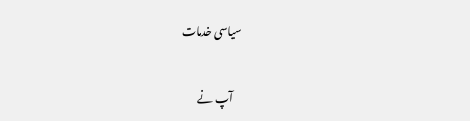سیاسی خدمات

    آپ نے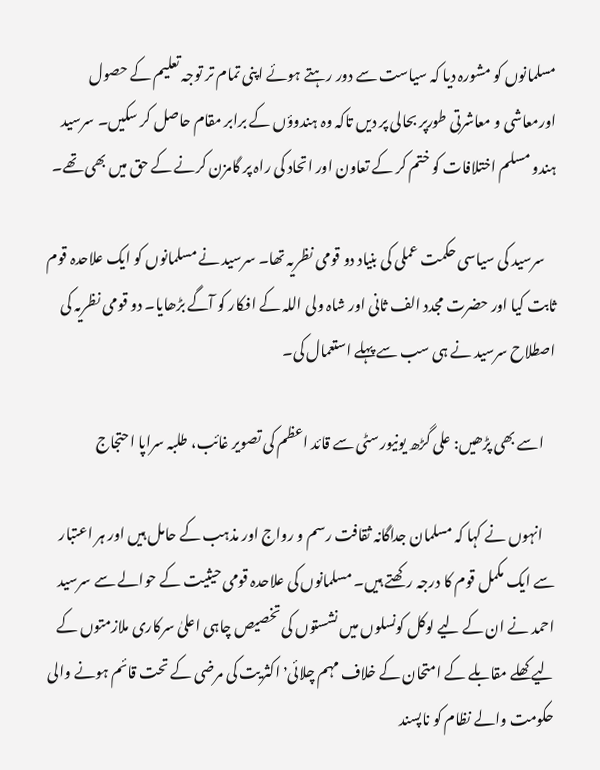مسلمانوں کو مشورہ دیا کہ سیاست سے دور رہتے ہوئے اپنی تمام تر توجہ تعلیم کے حصول اورمعاشی و معاشرتی طورپر بحالی پر دیں تاکہ وہ ہندوؤں کے برابر مقام حاصل کر سکیں۔ سرسید ہندو مسلم اختلافات کو ختم کر کے تعاون اور اتحاد کی راہ پر گامزن کرنے کے حق میں بھی تھے۔

    سرسید کی سیاسی حکمت عملی کی بنیاد دو قومی نظریہ تھا۔ سرسید نے مسلمانوں کو ایک علاحدہ قوم ثابت کیا اور حضرت مجدد الف ثانی اور شاہ ولی اللہ کے افکار کو آگے بڑھایا۔ دو قومی نظریہ کی اصطلاح سرسید نے ہی سب سے پہلے استعمال کی۔

    اسے بھی پڑھیں: علی گڑھ یونیورسٹی سے قائد اعظم کی تصویر غائب، طلبہ سراپا احتجاج

    انہوں نے کہا کہ مسلمان جداگانہ ثقافت رسم و رواج اور مذہب کے حامل ہیں اور ہر اعتبار سے ایک مکمل قوم کا درجہ رکھتے ہیں۔ مسلمانوں کی علاحدہ قومی حیثیت کے حوالے سے سرسید احمد نے ان کے لیے لوکل کونسلوں میں نشستوں کی تخصیص چاہی اعلیٰ سرکاری ملازمتوں کے لیے کھلے مقابلے کے امتحان کے خلاف مہم چلائی٬ اکثریت کی مرضی کے تحت قائم ہونے والی حکومت والے نظام کو ناپسند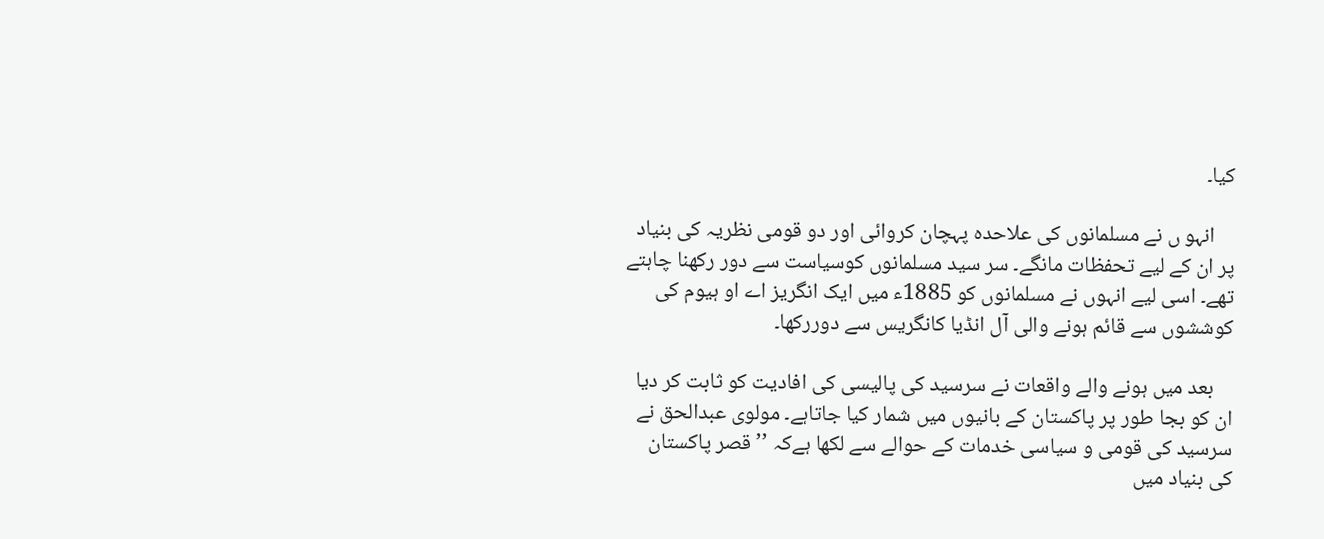کیا۔

    انہو ں نے مسلمانوں کی علاحدہ پہچان کروائی اور دو قومی نظریہ کی بنیاد پر ان کے لیے تحفظات مانگے۔ سر سید مسلمانوں کوسیاست سے دور رکھنا چاہتے تھے۔ اسی لیے انہوں نے مسلمانوں کو 1885ء میں ایک انگریز اے او ہیوم کی کوششوں سے قائم ہونے والی آل انڈیا کانگریس سے دوررکھا۔

    بعد میں ہونے والے واقعات نے سرسید کی پالیسی کی افادیت کو ثابت کر دیا ان کو بجا طور پر پاکستان کے بانیوں میں شمار کیا جاتاہے۔ مولوی عبدالحق نے سرسید کی قومی و سیاسی خدمات کے حوالے سے لکھا ہےکہ ’’قصر پاکستان کی بنیاد میں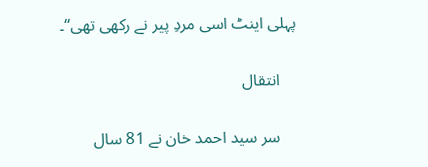پہلی اینٹ اسی مردِ پیر نے رکھی تھی‘‘۔

    انتقال

    سر سید احمد خان نے 81 سال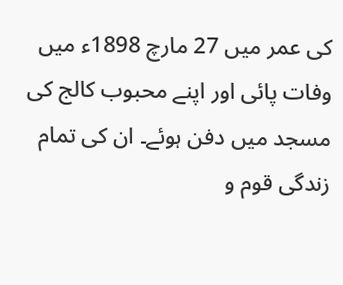کی عمر میں 27 مارچ 1898ء میں وفات پائی اور اپنے محبوب کالج کی مسجد میں دفن ہوئے۔ ان کی تمام زندگی قوم و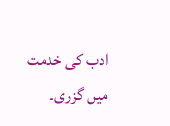ادب کی خدمت میں گزری۔